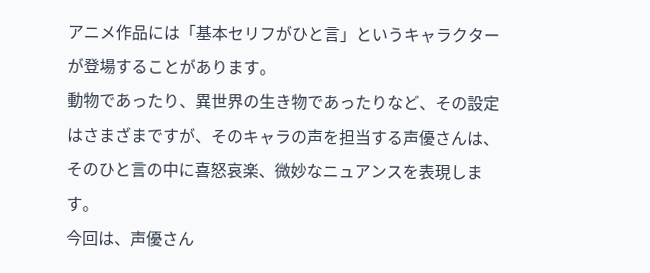アニメ作品には「基本セリフがひと言」というキャラクターが登場することがあります。
動物であったり、異世界の生き物であったりなど、その設定はさまざまですが、そのキャラの声を担当する声優さんは、そのひと言の中に喜怒哀楽、微妙なニュアンスを表現します。
今回は、声優さん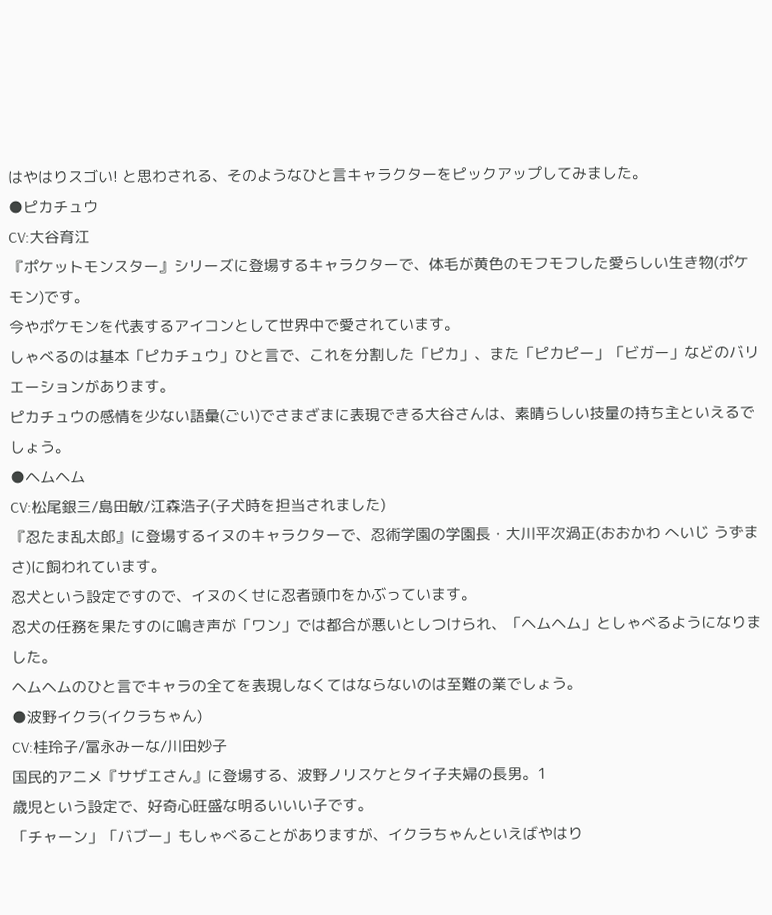はやはりスゴい! と思わされる、そのようなひと言キャラクターをピックアップしてみました。
●ピカチュウ
CV:大谷育江
『ポケットモンスター』シリーズに登場するキャラクターで、体毛が黄色のモフモフした愛らしい生き物(ポケモン)です。
今やポケモンを代表するアイコンとして世界中で愛されています。
しゃべるのは基本「ピカチュウ」ひと言で、これを分割した「ピカ」、また「ピカピー」「ビガー」などのバリエーションがあります。
ピカチュウの感情を少ない語彙(ごい)でさまざまに表現できる大谷さんは、素晴らしい技量の持ち主といえるでしょう。
●ヘムヘム
CV:松尾銀三/島田敏/江森浩子(子犬時を担当されました)
『忍たま乱太郎』に登場するイヌのキャラクターで、忍術学園の学園長・大川平次渦正(おおかわ へいじ うずまさ)に飼われています。
忍犬という設定ですので、イヌのくせに忍者頭巾をかぶっています。
忍犬の任務を果たすのに鳴き声が「ワン」では都合が悪いとしつけられ、「ヘムヘム」としゃべるようになりました。
ヘムヘムのひと言でキャラの全てを表現しなくてはならないのは至難の業でしょう。
●波野イクラ(イクラちゃん)
CV:桂玲子/冨永みーな/川田妙子
国民的アニメ『サザエさん』に登場する、波野ノリスケとタイ子夫婦の長男。1
歳児という設定で、好奇心旺盛な明るいいい子です。
「チャーン」「バブー」もしゃべることがありますが、イクラちゃんといえばやはり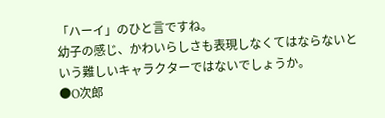「ハーイ」のひと言ですね。
幼子の感じ、かわいらしさも表現しなくてはならないという難しいキャラクターではないでしょうか。
●O次郎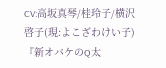CV:高坂真琴/桂玲子/横沢啓子(現:よこざわけい子)
『新オバケのQ太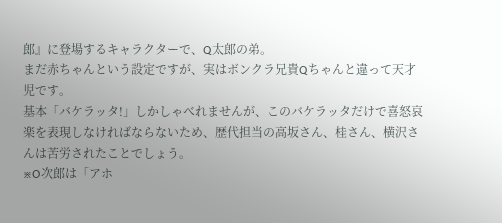郎』に登場するキャラクターで、Q太郎の弟。
まだ赤ちゃんという設定ですが、実はボンクラ兄貴Qちゃんと違って天才児です。
基本「バケラッタ!」しかしゃべれませんが、このバケラッタだけで喜怒哀楽を表現しなければならないため、歴代担当の高坂さん、桂さん、横沢さんは苦労されたことでしょう。
※O次郎は「アホ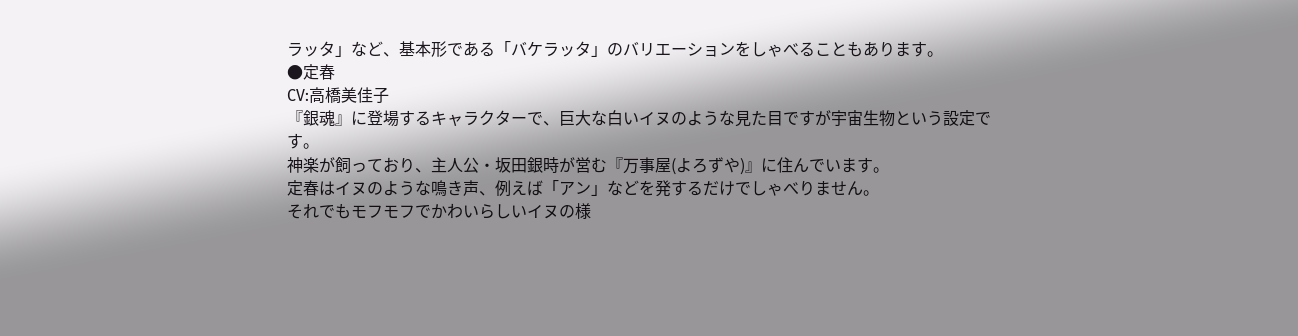ラッタ」など、基本形である「バケラッタ」のバリエーションをしゃべることもあります。
●定春
CV:高橋美佳子
『銀魂』に登場するキャラクターで、巨大な白いイヌのような見た目ですが宇宙生物という設定です。
神楽が飼っており、主人公・坂田銀時が営む『万事屋(よろずや)』に住んでいます。
定春はイヌのような鳴き声、例えば「アン」などを発するだけでしゃべりません。
それでもモフモフでかわいらしいイヌの様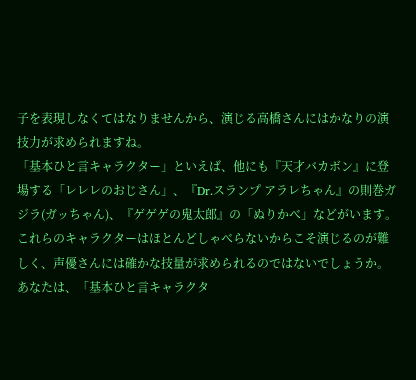子を表現しなくてはなりませんから、演じる高橋さんにはかなりの演技力が求められますね。
「基本ひと言キャラクター」といえば、他にも『天才バカボン』に登場する「レレレのおじさん」、『Dr.スランプ アラレちゃん』の則巻ガジラ(ガッちゃん)、『ゲゲゲの鬼太郎』の「ぬりかべ」などがいます。
これらのキャラクターはほとんどしゃべらないからこそ演じるのが難しく、声優さんには確かな技量が求められるのではないでしょうか。
あなたは、「基本ひと言キャラクタ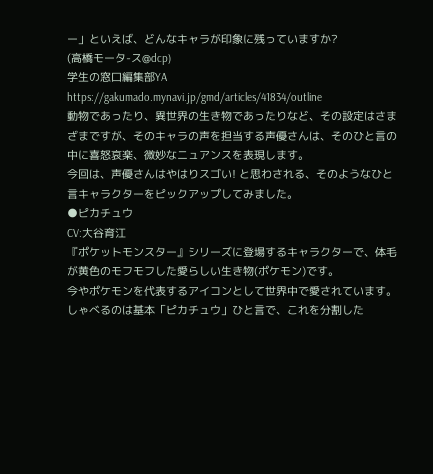ー」といえば、どんなキャラが印象に残っていますか?
(高橋モータ-ス@dcp)
学生の窓口編集部YA
https://gakumado.mynavi.jp/gmd/articles/41834/outline
動物であったり、異世界の生き物であったりなど、その設定はさまざまですが、そのキャラの声を担当する声優さんは、そのひと言の中に喜怒哀楽、微妙なニュアンスを表現します。
今回は、声優さんはやはりスゴい! と思わされる、そのようなひと言キャラクターをピックアップしてみました。
●ピカチュウ
CV:大谷育江
『ポケットモンスター』シリーズに登場するキャラクターで、体毛が黄色のモフモフした愛らしい生き物(ポケモン)です。
今やポケモンを代表するアイコンとして世界中で愛されています。
しゃべるのは基本「ピカチュウ」ひと言で、これを分割した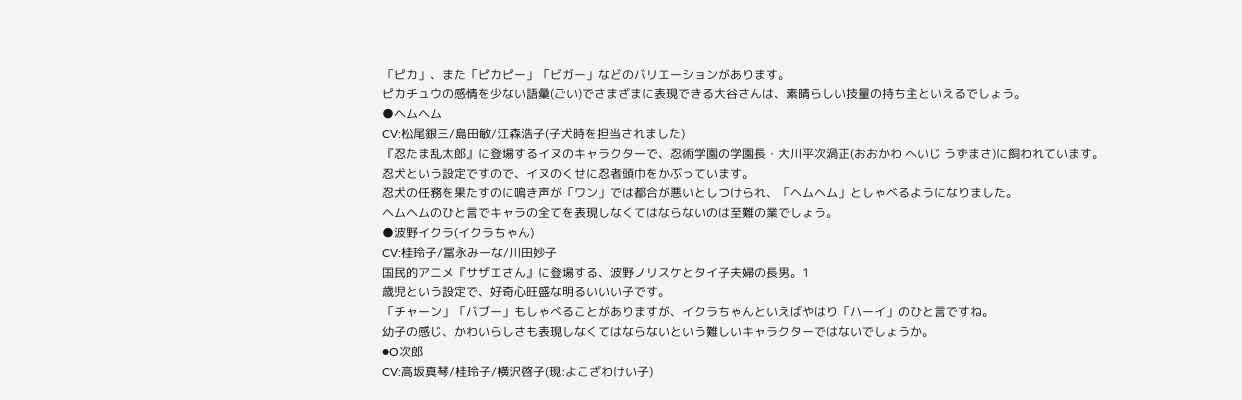「ピカ」、また「ピカピー」「ビガー」などのバリエーションがあります。
ピカチュウの感情を少ない語彙(ごい)でさまざまに表現できる大谷さんは、素晴らしい技量の持ち主といえるでしょう。
●ヘムヘム
CV:松尾銀三/島田敏/江森浩子(子犬時を担当されました)
『忍たま乱太郎』に登場するイヌのキャラクターで、忍術学園の学園長・大川平次渦正(おおかわ へいじ うずまさ)に飼われています。
忍犬という設定ですので、イヌのくせに忍者頭巾をかぶっています。
忍犬の任務を果たすのに鳴き声が「ワン」では都合が悪いとしつけられ、「ヘムヘム」としゃべるようになりました。
ヘムヘムのひと言でキャラの全てを表現しなくてはならないのは至難の業でしょう。
●波野イクラ(イクラちゃん)
CV:桂玲子/冨永みーな/川田妙子
国民的アニメ『サザエさん』に登場する、波野ノリスケとタイ子夫婦の長男。1
歳児という設定で、好奇心旺盛な明るいいい子です。
「チャーン」「バブー」もしゃべることがありますが、イクラちゃんといえばやはり「ハーイ」のひと言ですね。
幼子の感じ、かわいらしさも表現しなくてはならないという難しいキャラクターではないでしょうか。
●O次郎
CV:高坂真琴/桂玲子/横沢啓子(現:よこざわけい子)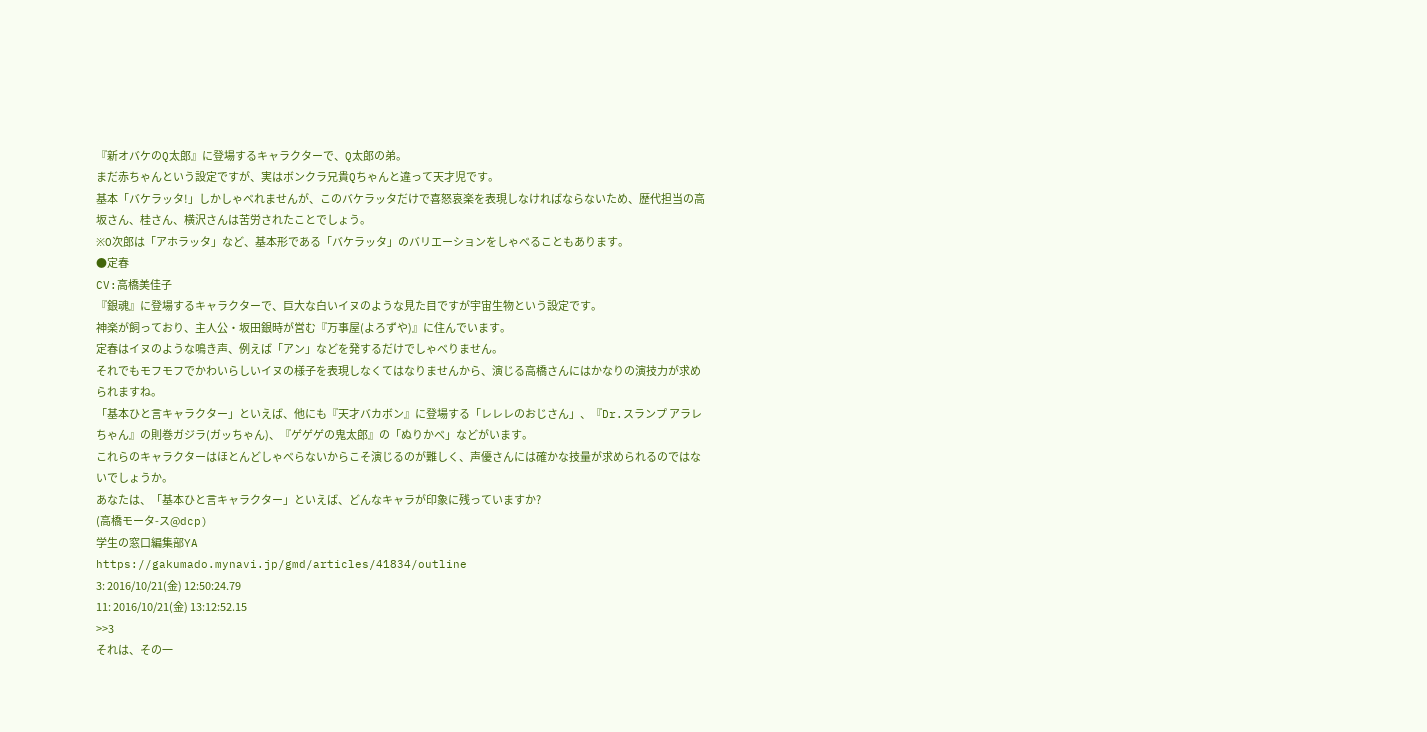『新オバケのQ太郎』に登場するキャラクターで、Q太郎の弟。
まだ赤ちゃんという設定ですが、実はボンクラ兄貴Qちゃんと違って天才児です。
基本「バケラッタ!」しかしゃべれませんが、このバケラッタだけで喜怒哀楽を表現しなければならないため、歴代担当の高坂さん、桂さん、横沢さんは苦労されたことでしょう。
※O次郎は「アホラッタ」など、基本形である「バケラッタ」のバリエーションをしゃべることもあります。
●定春
CV:高橋美佳子
『銀魂』に登場するキャラクターで、巨大な白いイヌのような見た目ですが宇宙生物という設定です。
神楽が飼っており、主人公・坂田銀時が営む『万事屋(よろずや)』に住んでいます。
定春はイヌのような鳴き声、例えば「アン」などを発するだけでしゃべりません。
それでもモフモフでかわいらしいイヌの様子を表現しなくてはなりませんから、演じる高橋さんにはかなりの演技力が求められますね。
「基本ひと言キャラクター」といえば、他にも『天才バカボン』に登場する「レレレのおじさん」、『Dr.スランプ アラレちゃん』の則巻ガジラ(ガッちゃん)、『ゲゲゲの鬼太郎』の「ぬりかべ」などがいます。
これらのキャラクターはほとんどしゃべらないからこそ演じるのが難しく、声優さんには確かな技量が求められるのではないでしょうか。
あなたは、「基本ひと言キャラクター」といえば、どんなキャラが印象に残っていますか?
(高橋モータ-ス@dcp)
学生の窓口編集部YA
https://gakumado.mynavi.jp/gmd/articles/41834/outline
3: 2016/10/21(金) 12:50:24.79
11: 2016/10/21(金) 13:12:52.15
>>3
それは、その一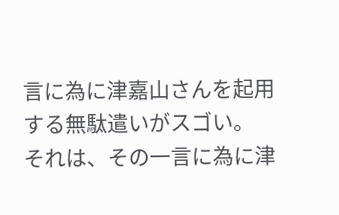言に為に津嘉山さんを起用する無駄遣いがスゴい。
それは、その一言に為に津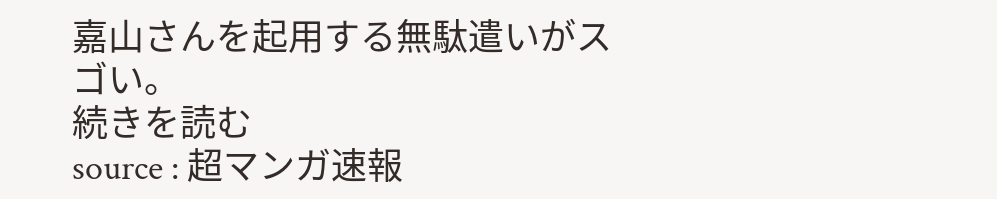嘉山さんを起用する無駄遣いがスゴい。
続きを読む
source : 超マンガ速報